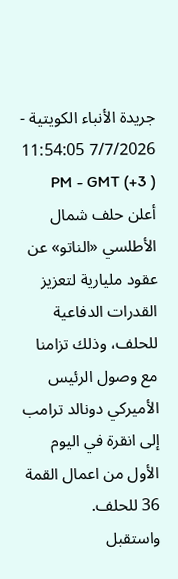جريدة الأنباء الكويتية - 7/7/2026 11:54:05 PM - GMT (+3 )
أعلن حلف شمال الأطلسي «الناتو» عن عقود مليارية لتعزيز القدرات الدفاعية للحلف، وذلك تزامنا مع وصول الرئيس الأميركي دونالد ترامب إلى انقرة في اليوم الأول من اعمال القمة 36 للحلف.
واستقبل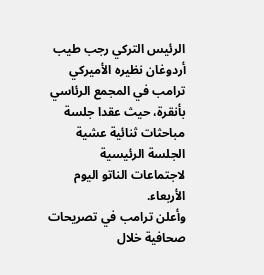الرئيس التركي رجب طيب أردوغان نظيره الأميركي ترامب في المجمع الرئاسي بأنقرة، حيث عقدا جلسة مباحثات ثنائية عشية الجلسة الرئيسية لاجتماعات الناتو اليوم الأربعاء.
وأعلن ترامب في تصريحات صحافية خلال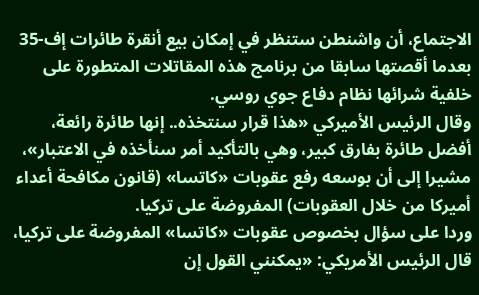الاجتماع، أن واشنطن ستنظر في إمكان بيع أنقرة طائرات إف-35 بعدما أقصتها سابقا من برنامج هذه المقاتلات المتطورة على خلفية شرائها نظام دفاع جوي روسي.
وقال الرئيس الأميركي «هذا قرار سنتخذه.. إنها طائرة رائعة، أفضل طائرة بفارق كبير، وهي بالتأكيد أمر سنأخذه في الاعتبار»، مشيرا إلى أن بوسعه رفع عقوبات «كاتسا» (قانون مكافحة أعداء أميركا من خلال العقوبات) المفروضة على تركيا.
وردا على سؤال بخصوص عقوبات «كاتسا» المفروضة على تركيا، قال الرئيس الأمريكي: «يمكنني القول إن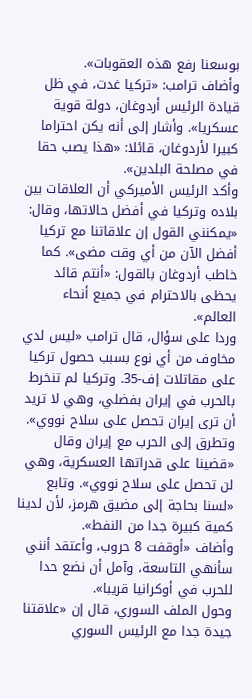بوسعنا رفع هذه العقوبات».
وأضاف ترامب: «تركيا غدت، في ظل قيادة الرئيس أردوغان، دولة قوية عسكريا». وأشار إلى أنه يكن احتراما كبيرا لأردوغان، قائلا: «هذا يصب حقا في مصلحة البلدين».
وأكد الرئيس الأميركي أن العلاقات بين بلاده وتركيا في أفضل حالاتها، وقال: «يمكنني القول إن علاقاتنا مع تركيا أفضل الآن من أي وقت مضى». كما خاطب أردوغان بالقول: «أنتم قائد يحظى بالاحترام في جميع أنحاء العالم».
وردا على سؤال، قال ترامب «ليس لدي مخاوف من أي نوع بسبب حصول تركيا على مقاتلات إف-35. وتركيا لم تنخرط بالحرب في إيران بفضلي، وهي لا تريد أن ترى إيران تحصل على سلاح نووي».
وتطرق إلى الحرب مع إيران وقال «قضينا على قدراتها العسكرية، وهي لن تحصل على سلاح نووي». وتابع «لسنا بحاجة إلى مضيق هرمز، لأن لدينا كمية كبيرة جدا من النفط».
وأضاف «أوقفت 8 حروب، وأعتقد أنني سأنهي التاسعة، وآمل أن نضع حدا للحرب في أوكرانيا قريبا».
وحول الملف السوري، قال إن «علاقتنا جيدة جدا مع الرئيس السوري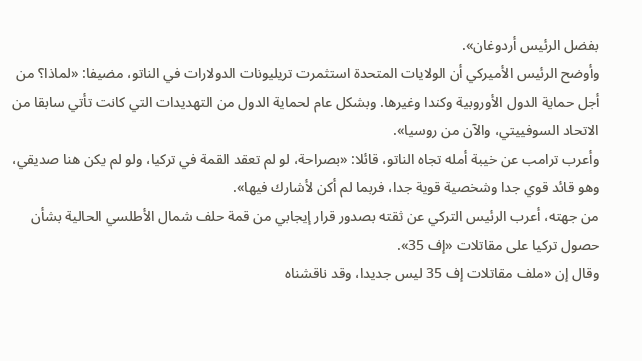بفضل الرئيس أردوغان».
وأوضح الرئيس الأميركي أن الولايات المتحدة استثمرت تريليونات الدولارات في الناتو، مضيفا: «لماذا؟ من أجل حماية الدول الأوروبية وكندا وغيرها. وبشكل عام لحماية الدول من التهديدات التي كانت تأتي سابقا من الاتحاد السوفييتي، والآن من روسيا».
وأعرب ترامب عن خيبة أمله تجاه الناتو، قائلا: «بصراحة، لو لم تعقد القمة في تركيا، ولو لم يكن هنا صديقي، وهو قائد قوي جدا وشخصية قوية جدا، فربما لم أكن لأشارك فيها».
من جهته، أعرب الرئيس التركي عن ثقته بصدور قرار إيجابي من قمة حلف شمال الأطلسي الحالية بشأن حصول تركيا على مقاتلات «إف 35».
وقال إن «ملف مقاتلات إف 35 ليس جديدا، وقد ناقشناه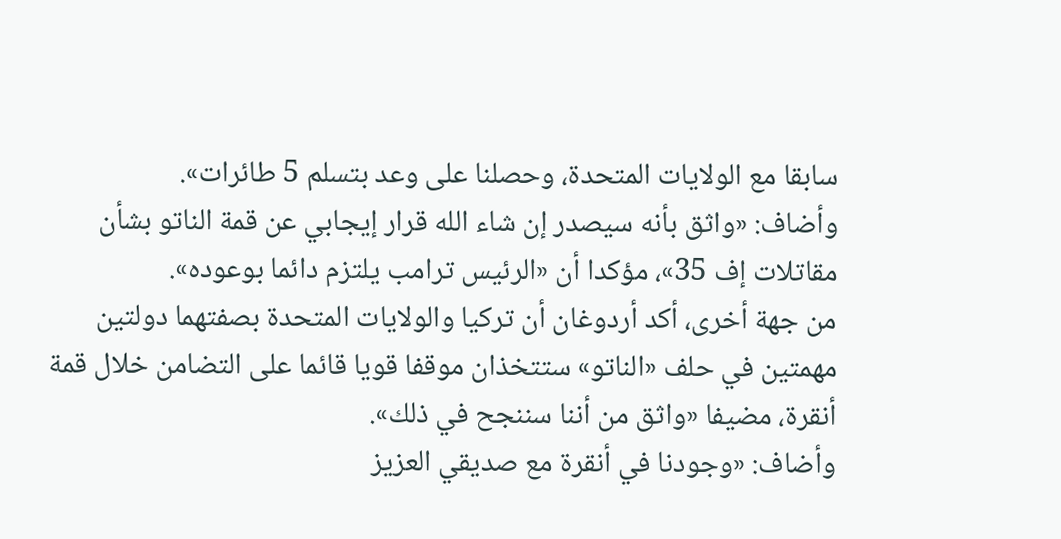سابقا مع الولايات المتحدة، وحصلنا على وعد بتسلم 5 طائرات».
وأضاف: «واثق بأنه سيصدر إن شاء الله قرار إيجابي عن قمة الناتو بشأن مقاتلات إف 35»، مؤكدا أن «الرئيس ترامب يلتزم دائما بوعوده».
من جهة أخرى، أكد أردوغان أن تركيا والولايات المتحدة بصفتهما دولتين مهمتين في حلف «الناتو» ستتخذان موقفا قويا قائما على التضامن خلال قمة أنقرة، مضيفا «واثق من أننا سننجح في ذلك».
وأضاف: «وجودنا في أنقرة مع صديقي العزيز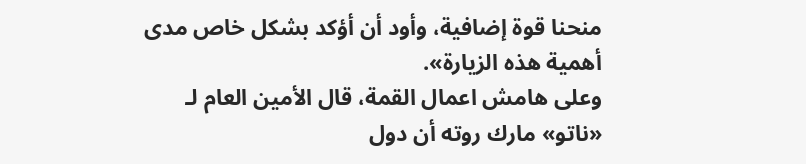منحنا قوة إضافية، وأود أن أؤكد بشكل خاص مدى أهمية هذه الزيارة».
وعلى هامش اعمال القمة، قال الأمين العام لـ «ناتو» مارك روته أن دول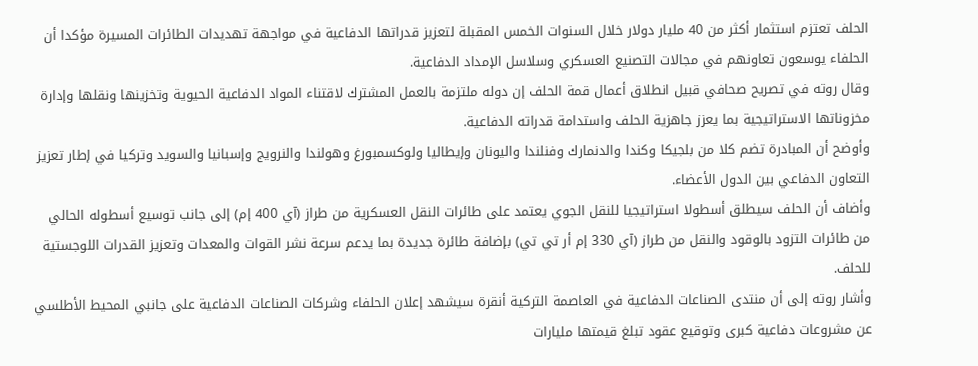الحلف تعتزم استثمار أكثر من 40 مليار دولار خلال السنوات الخمس المقبلة لتعزيز قدراتها الدفاعية في مواجهة تهديدات الطائرات المسيرة مؤكدا أن الحلفاء يوسعون تعاونهم في مجالات التصنيع العسكري وسلاسل الإمداد الدفاعية.
وقال روته في تصريح صحافي قبيل انطلاق أعمال قمة الحلف إن دوله ملتزمة بالعمل المشترك لاقتناء المواد الدفاعية الحيوية وتخزينها ونقلها وإدارة مخزوناتها الاستراتيجية بما يعزز جاهزية الحلف واستدامة قدراته الدفاعية.
وأوضح أن المبادرة تضم كلا من بلجيكا وكندا والدنمارك وفنلندا واليونان وإيطاليا ولوكسمبورغ وهولندا والنرويج وإسبانيا والسويد وتركيا في إطار تعزيز التعاون الدفاعي بين الدول الأعضاء.
وأضاف أن الحلف سيطلق أسطولا استراتيجيا للنقل الجوي يعتمد على طائرات النقل العسكرية من طراز (آي 400 إم) إلى جانب توسيع أسطوله الحالي من طائرات التزود بالوقود والنقل من طراز (آي 330 إم أر تي تي) بإضافة طائرة جديدة بما يدعم سرعة نشر القوات والمعدات وتعزيز القدرات اللوجستية للحلف.
وأشار روته إلى أن منتدى الصناعات الدفاعية في العاصمة التركية أنقرة سيشهد إعلان الحلفاء وشركات الصناعات الدفاعية على جانبي المحيط الأطلسي عن مشروعات دفاعية كبرى وتوقيع عقود تبلغ قيمتها مليارات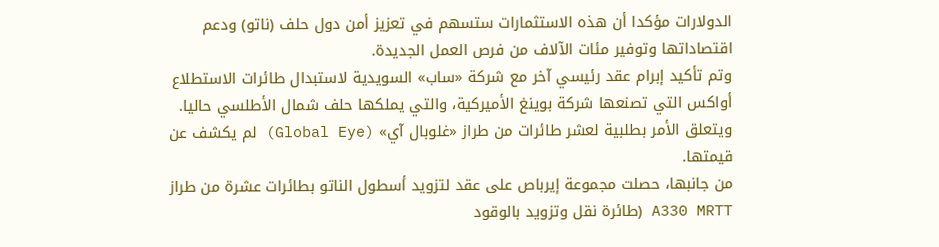الدولارات مؤكدا أن هذه الاستثمارات ستسهم في تعزيز أمن دول حلف (ناتو) ودعم اقتصاداتها وتوفير مئات الآلاف من فرص العمل الجديدة.
وتم تأكيد إبرام عقد رئيسي آخر مع شركة «ساب» السويدية لاستبدال طائرات الاستطلاع أواكس التي تصنعها شركة بوينغ الأميركية، والتي يملكها حلف شمال الأطلسي حاليا.
ويتعلق الأمر بطلبية لعشر طائرات من طراز «غلوبال آي» (Global Eye) لم يكشف عن قيمتها.
من جانبها، حصلت مجموعة إيرباص على عقد لتزويد أسطول الناتو بطائرات عشرة من طراز A330 MRTT (طائرة نقل وتزويد بالوقود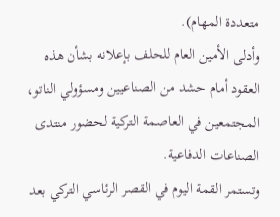متعددة المهام).
وأدلى الأمين العام للحلف بإعلانه بشأن هذه العقود أمام حشد من الصناعيين ومسؤولي الناتو، المجتمعين في العاصمة التركية لحضور منتدى الصناعات الدفاعية.
وتستمر القمة اليوم في القصر الرئاسي التركي بعد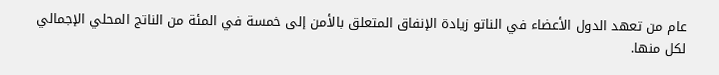عام من تعهد الدول الأعضاء في الناتو زيادة الإنفاق المتعلق بالأمن إلى خمسة في المئة من الناتج المحلي الإجمالي لكل منها.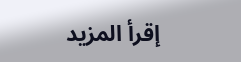إقرأ المزيد